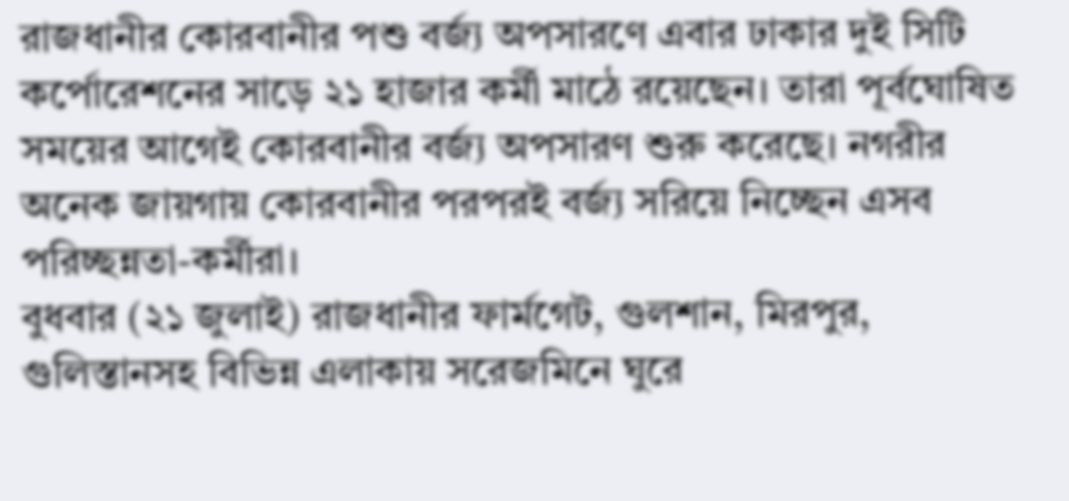রাজধানীর কোরবানীর পশু বর্জ্য অপসারণে এবার ঢাকার দুই সিটি কর্পোরেশনের সাড়ে ২১ হাজার কর্মী মাঠে রয়েছেন। তারা পূর্বঘোষিত সময়ের আগেই কোরবানীর বর্জ্য অপসারণ শুরু করেছে। নগরীর অনেক জায়গায় কোরবানীর পরপরই বর্জ্য সরিয়ে নিচ্ছেন এসব পরিচ্ছন্নতা-কর্মীরা।
বুধবার (২১ জুলাই) রাজধানীর ফার্মগেট, গুলশান, মিরপুর, গুলিস্তানসহ বিভিন্ন এলাকায় সরেজমিনে ঘুরে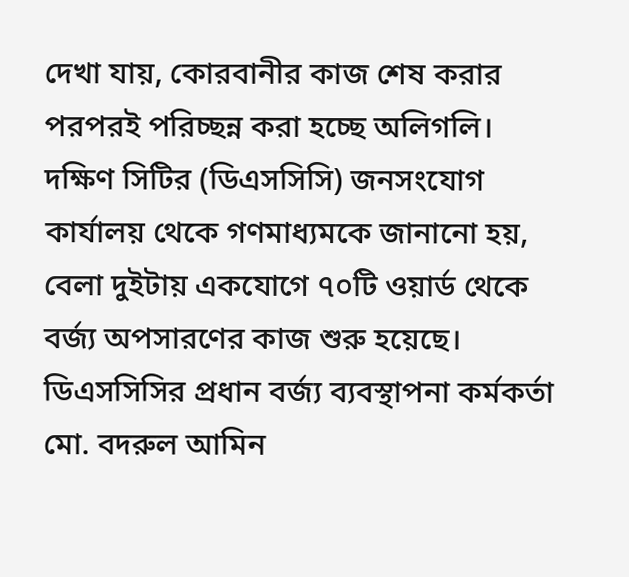দেখা যায়, কোরবানীর কাজ শেষ করার পরপরই পরিচ্ছন্ন করা হচ্ছে অলিগলি।
দক্ষিণ সিটির (ডিএসসিসি) জনসংযোগ কার্যালয় থেকে গণমাধ্যমকে জানানো হয়, বেলা দুইটায় একযোগে ৭০টি ওয়ার্ড থেকে বর্জ্য অপসারণের কাজ শুরু হয়েছে।
ডিএসসিসির প্রধান বর্জ্য ব্যবস্থাপনা কর্মকর্তা মো. বদরুল আমিন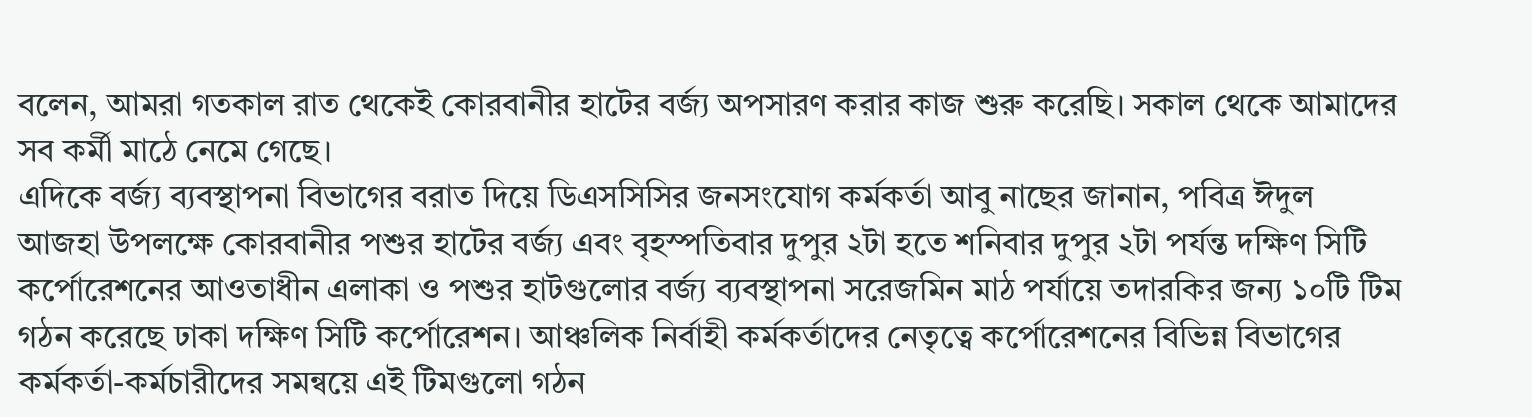বলেন, আমরা গতকাল রাত থেকেই কোরবানীর হাটের বর্জ্য অপসারণ করার কাজ শুরু করেছি। সকাল থেকে আমাদের সব কর্মী মাঠে নেমে গেছে।
এদিকে বর্জ্য ব্যবস্থাপনা বিভাগের বরাত দিয়ে ডিএসসিসির জনসংযোগ কর্মকর্তা আবু নাছের জানান, পবিত্র ঈদুল আজহা উপলক্ষে কোরবানীর পশুর হাটের বর্জ্য এবং বৃহস্পতিবার দুপুর ২টা হতে শনিবার দুপুর ২টা পর্যন্ত দক্ষিণ সিটি কর্পোরেশনের আওতাধীন এলাকা ও পশুর হাটগুলোর বর্জ্য ব্যবস্থাপনা সরেজমিন মাঠ পর্যায়ে তদারকির জন্য ১০টি টিম গঠন করেছে ঢাকা দক্ষিণ সিটি কর্পোরেশন। আঞ্চলিক নির্বাহী কর্মকর্তাদের নেতৃত্বে কর্পোরেশনের বিভিন্ন বিভাগের কর্মকর্তা-কর্মচারীদের সমন্বয়ে এই টিমগুলো গঠন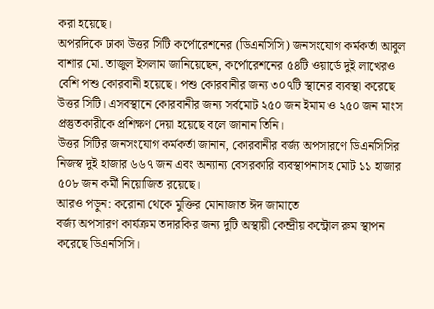করা হয়েছে।
অপরদিকে ঢাকা উত্তর সিটি কর্পোরেশনের (ডিএনসিসি) জনসংযোগ কর্মকর্তা আবুল বাশার মো. তাজুল ইসলাম জানিয়েছেন, কর্পোরেশনের ৫৪টি ওয়ার্ডে দুই লাখেরও বেশি পশু কোরবানী হয়েছে। পশু কোরবানীর জন্য ৩০৭টি স্থানের ব্যবস্থা করেছে উত্তর সিটি। এসবস্থানে কোরবানীর জন্য সর্বমোট ২৫০ জন ইমাম ও ২৫০ জন মাংস প্রস্তুতকারীকে প্রশিক্ষণ দেয়া হয়েছে বলে জানান তিনি।
উত্তর সিটির জনসংযোগ কর্মকর্তা জানান, কোরবানীর বর্জ্য অপসারণে ডিএনসিসির নিজস্ব দুই হাজার ৬৬৭ জন এবং অন্যান্য বেসরকারি ব্যবস্থাপনাসহ মোট ১১ হাজার ৫০৮ জন কর্মী নিয়োজিত রয়েছে।
আরও পড়ুন: করোনা থেকে মুক্তির মোনাজাত ঈদ জামাতে
বর্জ্য অপসারণ কার্যক্রম তদারকির জন্য দুটি অস্থায়ী কেন্দ্রীয় কন্ট্রোল রুম স্থাপন করেছে ডিএনসিসি।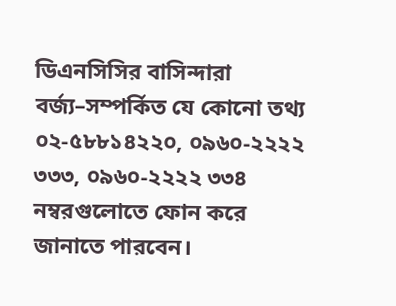ডিএনসিসির বাসিন্দারা বর্জ্য–সম্পর্কিত যে কোনো তথ্য ০২-৫৮৮১৪২২০, ০৯৬০-২২২২ ৩৩৩, ০৯৬০-২২২২ ৩৩৪ নম্বরগুলোতে ফোন করে জানাতে পারবেন।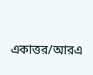একাত্তর/আরএ